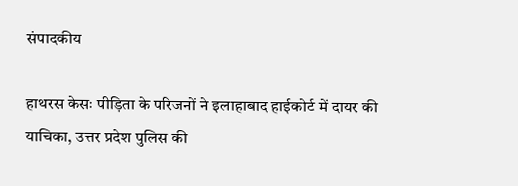संपादकीय

हाथरस केसः पीड़िता के परिजनों ने इलाहाबाद हाईकोर्ट में दायर की याचिका, उत्तर प्रदेश पुलिस की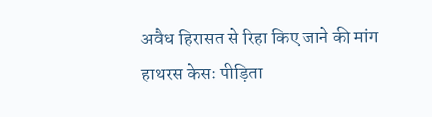अवैध हिरासत से रिहा किए जाने की मांग
हाथरस केसः पीड़िता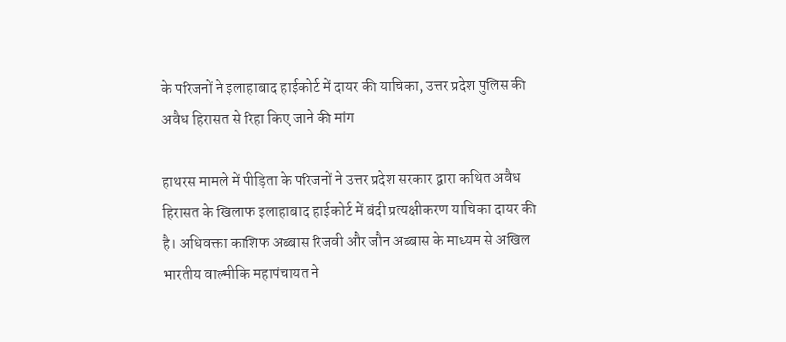के परिजनों ने इलाहाबाद हाईकोर्ट में दायर की याचिका, उत्तर प्रदेश पुलिस की अवैध हिरासत से रिहा किए जाने की मांग

हाथरस मामले में पीड़िता के परिजनों ने उत्तर प्रदेश सरकार द्वारा कथित अवैध हिरासत के खिलाफ इलाहाबाद हाईकोर्ट में बंदी प्रत्यक्षीकरण याचिका दायर की है। अधिवक्ता काशिफ अब्बास रिजवी और जौन अब्बास के माध्यम से अखिल भारतीय वाल्मीकि महापंचायत ने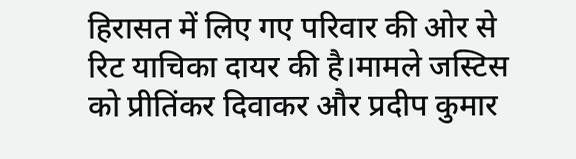हिरासत में लिए गए परिवार की ओर से रिट याचिका दायर की है।मामले जस्टिस को प्रीतिंकर दिवाकर और प्रदीप कुमार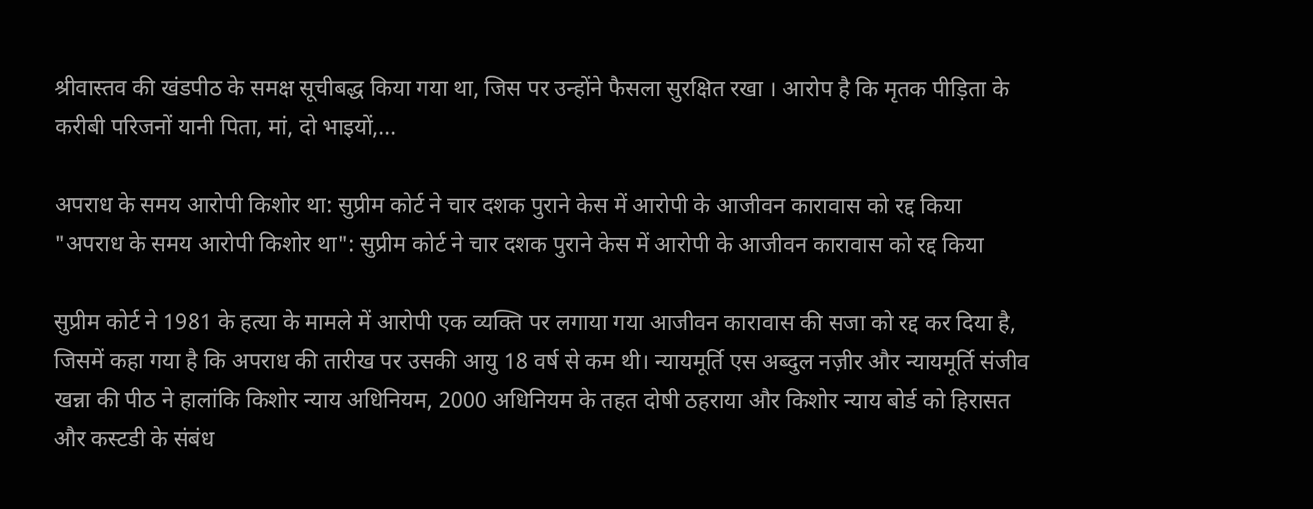श्रीवास्तव की खंडपीठ के समक्ष सूचीबद्ध किया गया था, जिस पर उन्होंने फैसला सुरक्षित रखा । आरोप है कि मृतक पीड़िता के करीबी परिजनों यानी पिता, मां, दो भाइयों,...

अपराध के समय आरोपी किशोर था: सुप्रीम कोर्ट ने चार दशक पुराने केस में आरोपी के आजीवन कारावास को रद्द किया
"अपराध के समय आरोपी किशोर था": सुप्रीम कोर्ट ने चार दशक पुराने केस में आरोपी के आजीवन कारावास को रद्द किया

सुप्रीम कोर्ट ने 1981 के हत्या के मामले में आरोपी एक व्यक्ति पर लगाया गया आजीवन कारावास की सजा को रद्द कर दिया है, जिसमें कहा गया है कि अपराध की तारीख पर उसकी आयु 18 वर्ष से कम थी। न्यायमूर्ति एस अब्दुल नज़ीर और न्यायमूर्ति संजीव खन्ना की पीठ ने हालांकि किशोर न्याय अधिनियम, 2000 अधिनियम के तहत दोषी ठहराया और किशोर न्याय बोर्ड को हिरासत और कस्टडी के संबंध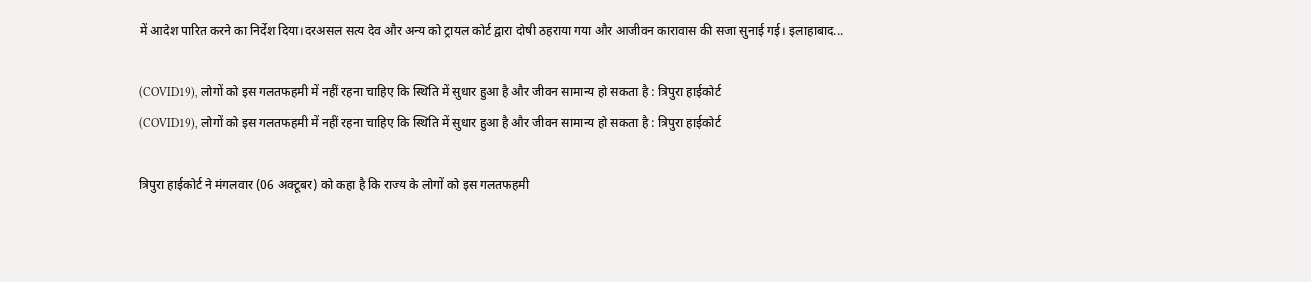में आदेश पारित करने का निर्देश दिया।दरअसल सत्य देव और अन्य को ट्रायल कोर्ट द्वारा दोषी ठहराया गया और आजीवन कारावास की सजा सुनाई गई। इलाहाबाद...

(COVID19), लोगों को इस गलतफहमी में नहीं रहना चाहिए कि स्थिति में सुधार हुआ है और जीवन सामान्य हो सकता है : त्रिपुरा हाईकोर्ट
(COVID19), लोगों को इस गलतफहमी में नहीं रहना चाहिए कि स्थिति में सुधार हुआ है और जीवन सामान्य हो सकता है : त्रिपुरा हाईकोर्ट

त्रिपुरा हाईकोर्ट ने मंगलवार (06 अक्टूबर) को कहा है कि राज्य के लोगों को इस गलतफहमी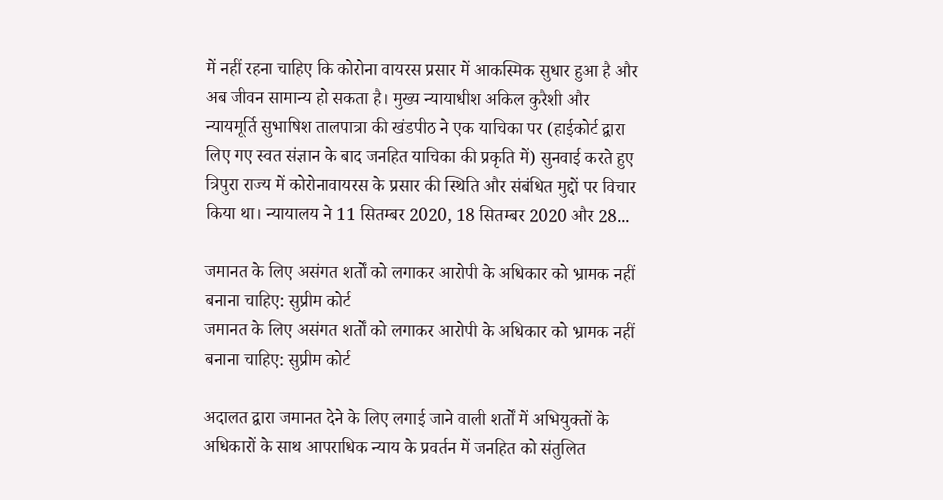में नहीं रहना चाहिए कि कोरोना वायरस प्रसार में आकस्मिक सुधार हुआ है और अब जीवन सामान्य हो सकता है। मुख्य न्यायाधीश अकिल कुरैशी और न्यायमूर्ति सुभाषिश तालपात्रा की खंडपीठ ने एक याचिका पर (हाईकोर्ट द्वारा लिए गए स्वत संज्ञान के बाद जनहित याचिका की प्रकृति में) सुनवाई करते हुए त्रिपुरा राज्य में कोरोनावायरस के प्रसार की स्थिति और संबंधित मुद्दों पर विचार किया था। न्यायालय ने 11 सितम्बर 2020, 18 सितम्बर 2020 और 28...

जमानत के लिए असंगत शर्तों को लगाकर आरोपी के अधिकार को भ्रामक नहीं बनाना चाहिए: सुप्रीम कोर्ट
जमानत के लिए असंगत शर्तों को लगाकर आरोपी के अधिकार को भ्रामक नहीं बनाना चाहिए: सुप्रीम कोर्ट

अदालत द्वारा जमानत देने के लिए लगाई जाने वाली शर्तों में अभियुक्तों के अधिकारों के साथ आपराधिक न्याय के प्रवर्तन में जनहित को संतुलित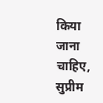किया जाना चाहिए, सुप्रीम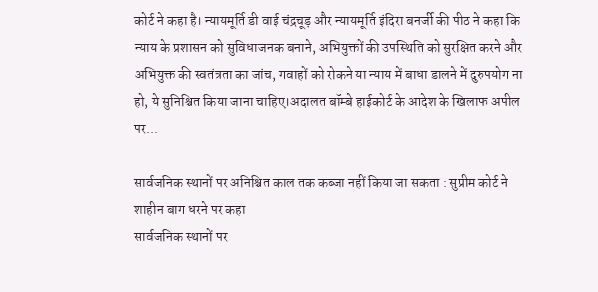कोर्ट ने कहा है। न्यायमूर्ति डी वाई चंद्रचूड़ और न्यायमूर्ति इंदिरा बनर्जी की पीठ ने कहा कि न्याय के प्रशासन को सुविधाजनक बनाने, अभियुक्तों की उपस्थिति को सुरक्षित करने और अभियुक्त की स्वतंत्रता का जांच, गवाहों को रोकने या न्याय में बाधा डालने में दुरुपयोग ना हो, ये सुनिश्चित किया जाना चाहिए।अदालत बॉम्बे हाईकोर्ट के आदेश के खिलाफ अपील पर...

सार्वजनिक स्थानों पर अनिश्चित काल तक कब्जा नहीं किया जा सकता : सुप्रीम कोर्ट ने शाहीन बाग धरने पर कहा
सार्वजनिक स्थानों पर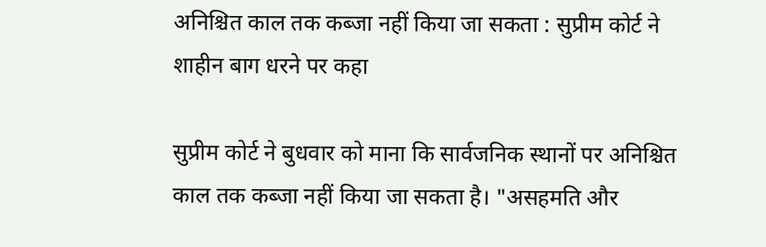अनिश्चित काल तक कब्जा नहीं किया जा सकता : सुप्रीम कोर्ट ने शाहीन बाग धरने पर कहा

सुप्रीम कोर्ट ने बुधवार को माना कि सार्वजनिक स्थानों पर अनिश्चित काल तक कब्जा नहीं किया जा सकता है। "असहमति और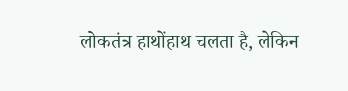लोकतंत्र हाथोंहाथ चलता है, लेकिन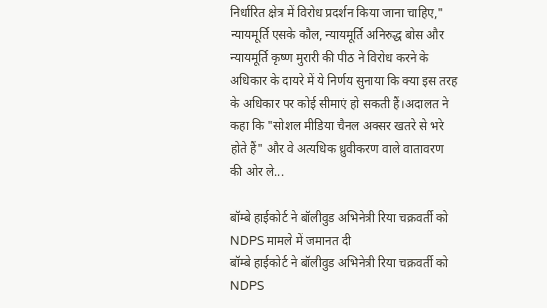निर्धारित क्षेत्र में विरोध प्रदर्शन किया जाना चाहिए," न्यायमूर्ति एसके कौल, न्यायमूर्ति अनिरुद्ध बोस और न्यायमूर्ति कृष्ण मुरारी की पीठ ने विरोध करने के अधिकार के दायरे में ये निर्णय सुनाया कि क्या इस तरह के अधिकार पर कोई सीमाएं हो सकती हैं।अदालत ने कहा कि "सोशल मीडिया चैनल अक्सर खतरे से भरे होते हैं" और वे अत्यधिक ध्रुवीकरण वाले वातावरण की ओर ले...

बॉम्बे हाईकोर्ट ने बॉलीवुड अभिनेत्री रिया चक्रवर्ती को NDPS मामले में जमानत दी
बॉम्बे हाईकोर्ट ने बॉलीवुड अभिनेत्री रिया चक्रवर्ती को NDPS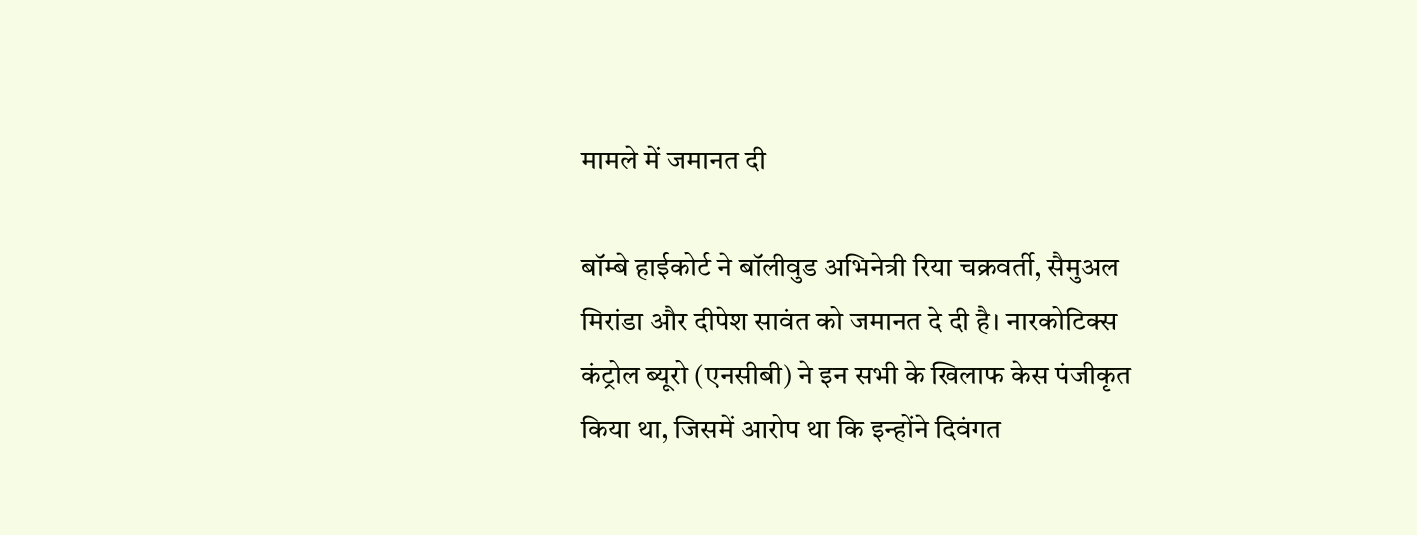मामले में जमानत दी

बॉम्बे हाईकोर्ट ने बॉलीवुड अभिनेत्री रिया चक्रवर्ती, सैमुअल मिरांडा और दीपेश सावंत को जमानत दे दी है। नारकोटिक्स कंट्रोल ब्यूरो (एनसीबी) ने इन सभी के खिलाफ केस पंजीकृत किया था, जिसमें आरोप था कि इन्होंने दिवंगत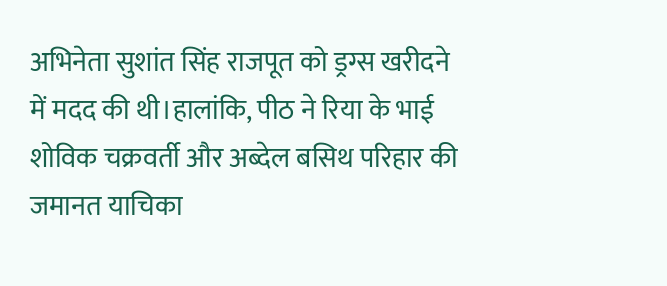अभिनेता सुशांत सिंह राजपूत को ड्रग्स खरीदने में मदद की थी।हालांकि, पीठ ने रिया के भाई शोविक चक्रवर्ती और अब्देल बसिथ परिहार की जमानत याचिका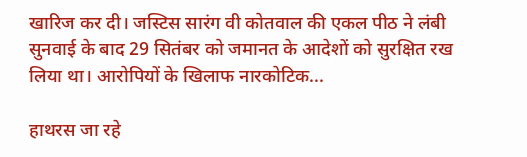खारिज कर दी। जस्टिस सारंग वी कोतवाल की एकल पीठ ने लंबी सुनवाई के बाद 29 सितंबर को जमानत के आदेशों को सुरक्षित रख लिया था। आरोपियों के खिलाफ नारकोटिक...

हाथरस जा रहे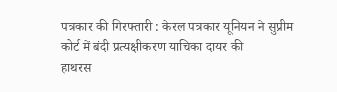पत्रकार की गिरफ्तारी : केरल पत्रकार यूनियन ने सुप्रीम कोर्ट में बंदी प्रत्यक्षीकरण याचिका दायर की
हाथरस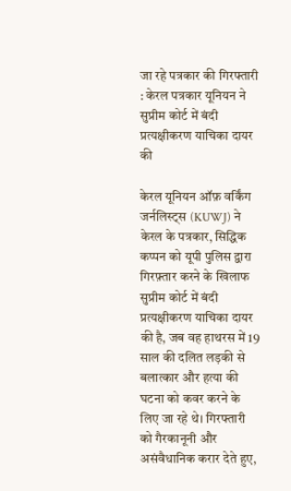जा रहे पत्रकार की गिरफ्तारी : केरल पत्रकार यूनियन ने सुप्रीम कोर्ट में बंदी प्रत्यक्षीकरण याचिका दायर की

केरल यूनियन ऑफ़ वर्किंग जर्नलिस्ट्स (KUWJ) ने केरल के पत्रकार, सिद्धिक कप्पन को यूपी पुलिस द्वारा गिरफ़्तार करने के खिलाफ सुप्रीम कोर्ट में बंदी प्रत्यक्षीकरण याचिका दायर की है, जब वह हाथरस में 19 साल की दलित लड़की से बलात्कार और हत्या की घटना को कवर करने के लिए जा रहे थे। गिरफ्तारी को गैरकानूनी और असंवैधानिक करार देते हुए,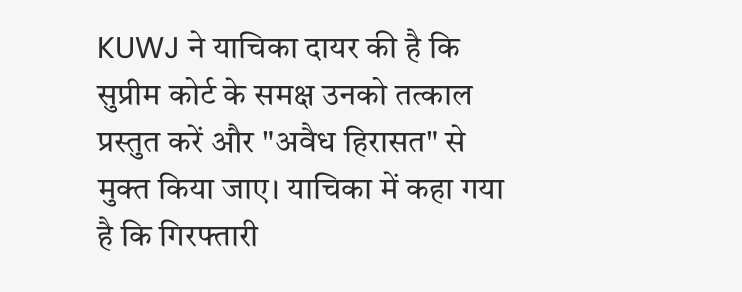KUWJ ने याचिका दायर की है कि सुप्रीम कोर्ट के समक्ष उनको तत्काल प्रस्तुत करें और "अवैध हिरासत" से मुक्त किया जाए। याचिका में कहा गया है कि गिरफ्तारी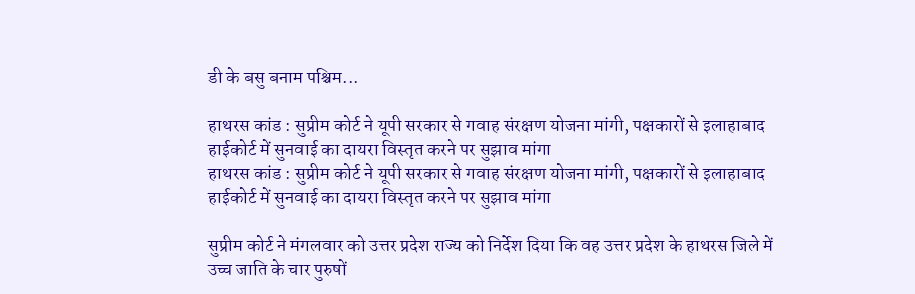डी के बसु बनाम पश्चिम...

हाथरस कांड : सुप्रीम कोर्ट ने यूपी सरकार से गवाह संरक्षण योजना मांगी, पक्षकारों से इलाहाबाद हाईकोर्ट में सुनवाई का दायरा विस्तृत करने पर सुझाव मांगा
हाथरस कांड : सुप्रीम कोर्ट ने यूपी सरकार से गवाह संरक्षण योजना मांगी, पक्षकारों से इलाहाबाद हाईकोर्ट में सुनवाई का दायरा विस्तृत करने पर सुझाव मांगा

सुप्रीम कोर्ट ने मंगलवार को उत्तर प्रदेश राज्य को निर्देश दिया कि वह उत्तर प्रदेश के हाथरस जिले में उच्च जाति के चार पुरुषों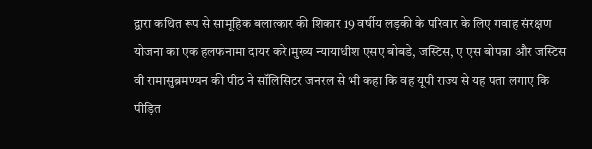द्वारा कथित रूप से सामूहिक बलात्कार की शिकार 19 वर्षीय लड़की के परिवार के लिए गवाह संरक्षण योजना का एक हलफनामा दायर करे।मुख्य न्यायाधीश एसए बोबडे, जस्टिस, ए एस बोपन्ना और जस्टिस वी रामासुब्रमण्यन की पीठ ने सॉलिसिटर जनरल से भी कहा कि वह यूपी राज्य से यह पता लगाए कि पीड़ित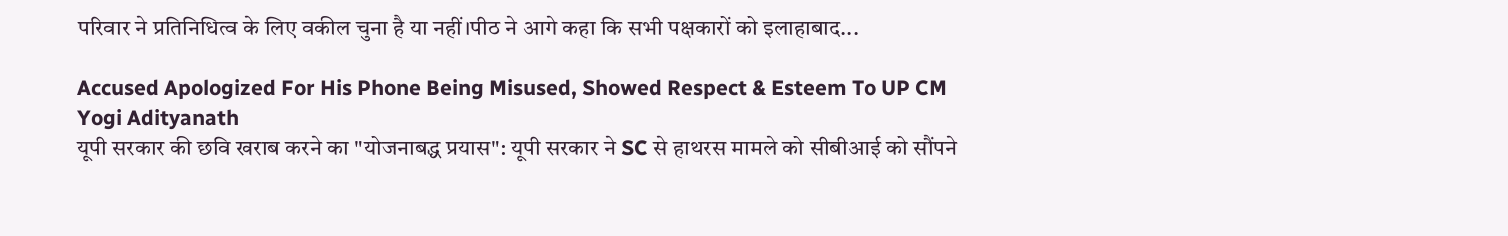परिवार ने प्रतिनिधित्व के लिए वकील चुना है या नहीं।पीठ ने आगे कहा कि सभी पक्षकारों को इलाहाबाद...

Accused Apologized For His Phone Being Misused, Showed Respect & Esteem To UP CM Yogi Adityanath
यूपी सरकार की छवि खराब करने का "योजनाबद्ध प्रयास": यूपी सरकार ने SC से हाथरस मामले को सीबीआई को सौंपने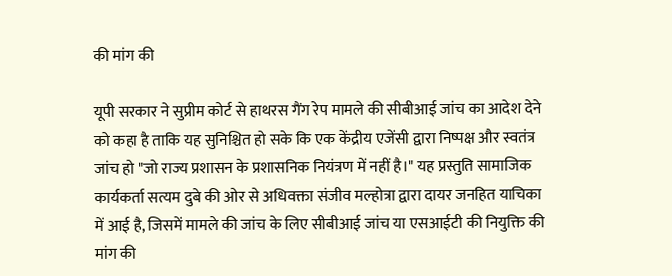की मांग की

यूपी सरकार ने सुप्रीम कोर्ट से हाथरस गैंग रेप मामले की सीबीआई जांच का आदेश देने को कहा है ताकि यह सुनिश्चित हो सके कि एक केंद्रीय एजेंसी द्वारा निष्पक्ष और स्वतंत्र जांच हो "जो राज्य प्रशासन के प्रशासनिक नियंत्रण में नहीं है।" यह प्रस्तुति सामाजिक कार्यकर्ता सत्यम दुबे की ओर से अधिवक्ता संजीव मल्होत्रा द्वारा दायर जनहित याचिका में आई है, जिसमें मामले की जांच के लिए सीबीआई जांच या एसआईटी की नियुक्ति की मांग की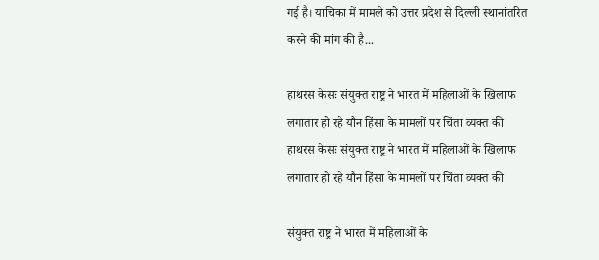गई है। याचिका में मामले को उत्तर प्रदेश से दिल्ली स्थानांतरित करने की मांग की है...

हाथरस केसः संयुक्त राष्ट्र ने भारत में महिलाओं के खिलाफ लगातार हो रहे यौन हिंसा के मामलों पर चिंता व्यक्त की
हाथरस केसः संयुक्त राष्ट्र ने भारत में महिलाओं के खिलाफ लगातार हो रहे यौन हिंसा के मामलों पर चिंता व्यक्त की

संयुक्त राष्ट्र ने भारत में महिलाओं के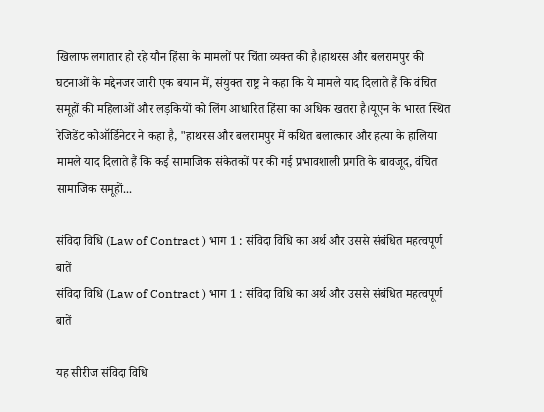खिलाफ लगातार हो रहे यौन हिंसा के मामलों पर चिंता व्यक्त की है।हाथरस और बलरामपुर की घटनाओं के मद्देनजर जारी एक बयान में, संयुक्त राष्ट्र ने कहा कि ये मामले याद दिलाते हैं कि वंचित समूहों की महिलाओं और लड़कियों को लिंग आधारित हिंसा का अधिक खतरा है।यूएन के भारत स्‍थ‌ित रेजिडेंट कोऑर्ड‌िनेटर ने कहा है, "हाथरस और बलरामपुर में कथित बलात्कार और हत्या के हालिया मामले याद दिलाते हैं कि कई सामाजिक संकेतकों पर की गई प्रभावशाली प्रगति के बावजूद, वंचित सामाजिक समूहों...

संविदा विधि (Law of Contract ) भाग 1 : संविदा विधि का अर्थ और उससे संबंधित महत्वपूर्ण बातें
संविदा विधि (Law of Contract ) भाग 1 : संविदा विधि का अर्थ और उससे संबंधित महत्वपूर्ण बातें

यह सीरीज संविदा विधि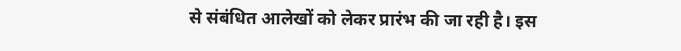से संबंधित आलेखों को लेकर प्रारंभ की जा रही है। इस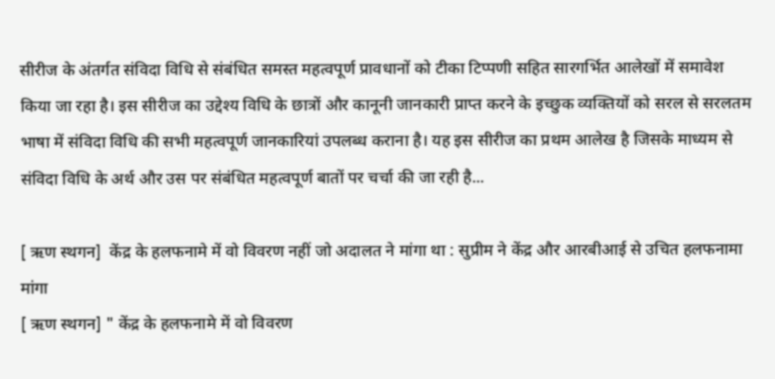सीरीज के अंतर्गत संविदा विधि से संबंधित समस्त महत्वपूर्ण प्रावधानों को टीका टिप्पणी सहित सारगर्भित आलेखों में समावेश किया जा रहा है। इस सीरीज का उद्देश्य विधि के छात्रों और कानूनी जानकारी प्राप्त करने के इच्छुक व्यक्तियों को सरल से सरलतम भाषा में संविदा विधि की सभी महत्वपूर्ण जानकारियां उपलब्ध कराना है। यह इस सीरीज का प्रथम आलेख है जिसके माध्यम से संविदा विधि के अर्थ और उस पर संबंधित महत्वपूर्ण बातों पर चर्चा की जा रही है...

[ ऋण स्थगन]  केंद्र के हलफनामे में वो विवरण नहीं जो अदालत ने मांगा था : सुप्रीम ने केंद्र और आरबीआई से उचित हलफनामा मांगा
[ ऋण स्थगन] " केंद्र के हलफनामे में वो विवरण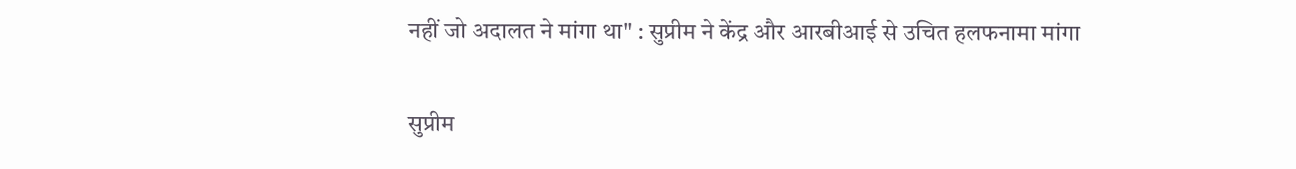नहीं जो अदालत ने मांगा था" : सुप्रीम ने केंद्र और आरबीआई से उचित हलफनामा मांगा

सुप्रीम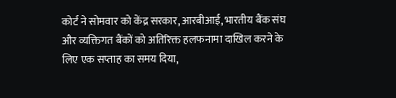कोर्ट ने सोमवार को केंद्र सरकार, आरबीआई, भारतीय बैंक संघ और व्यक्तिगत बैंकों को अतिरिक्त हलफनामा दाखिल करने के लिए एक सप्ताह का समय दिया,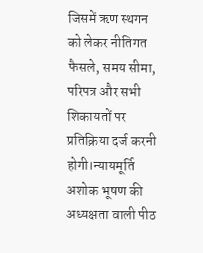जिसमें ऋण स्थगन को लेकर नीतिगत फैसले, समय सीमा, परिपत्र और सभी शिकायतों पर प्रतिक्रिया दर्ज करनी होगी।न्यायमूर्ति अशोक भूषण की अध्यक्षता वाली पीठ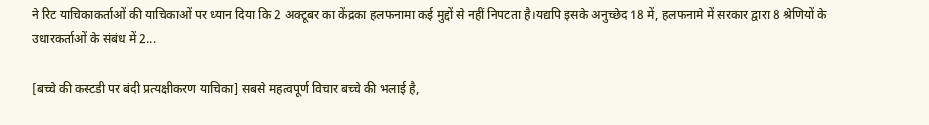ने रिट याचिकाकर्ताओं की याचिकाओं पर ध्यान दिया कि 2 अक्टूबर का केंद्रका हलफनामा कई मुद्दों से नहीं निपटता है।यद्यपि इसके अनुच्छेद 18 में, हलफनामे में सरकार द्वारा 8 श्रेणियों के उधारकर्ताओं के संबंध में 2...

[बच्चे की कस्टडी पर बंदी प्रत्यक्षीकरण याचिका] सबसे महत्वपूर्ण विचार बच्चे की भलाई है,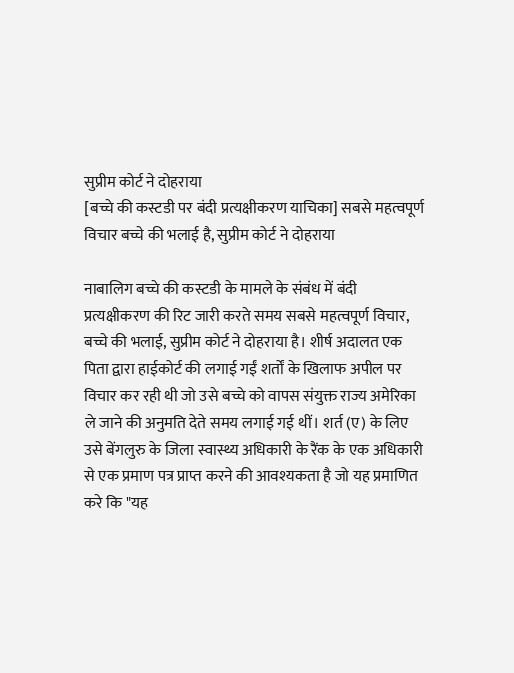सुप्रीम कोर्ट ने दोहराया
[बच्चे की कस्टडी पर बंदी प्रत्यक्षीकरण याचिका] सबसे महत्वपूर्ण विचार बच्चे की भलाई है, सुप्रीम कोर्ट ने दोहराया

नाबालिग बच्चे की कस्टडी के मामले के संबंध में बंदी प्रत्यक्षीकरण की रिट जारी करते समय सबसे महत्वपूर्ण विचार, बच्चे की भलाई, सुप्रीम कोर्ट ने दोहराया है। शीर्ष अदालत एक पिता द्वारा हाईकोर्ट की लगाई गईं शर्तों के खिलाफ अपील पर विचार कर रही थी जो उसे बच्चे को वापस संयुक्त राज्य अमेरिका ले जाने की अनुमति देते समय लगाई गई थीं। शर्त (ए) के लिए उसे बेंगलुरु के जिला स्वास्थ्य अधिकारी के रैंक के एक अधिकारी से एक प्रमाण पत्र प्राप्त करने की आवश्यकता है जो यह प्रमाणित करे कि "यह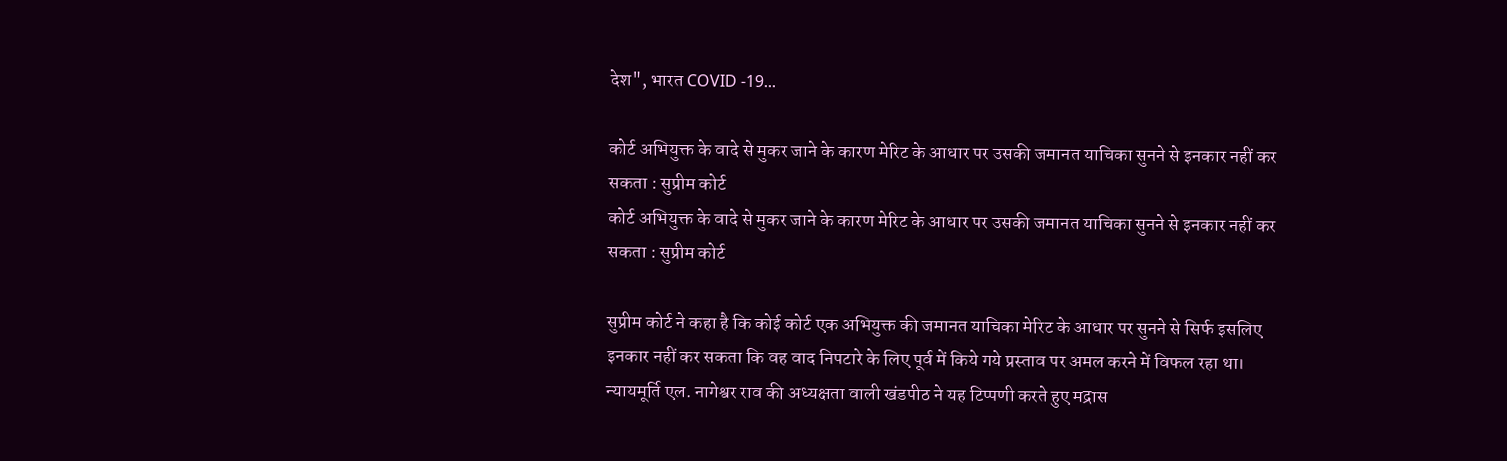देश", भारत COVID -19...

कोर्ट अभियुक्त के वादे से मुकर जाने के कारण मेरिट के आधार पर उसकी जमानत याचिका सुनने से इनकार नहीं कर सकता : सुप्रीम कोर्ट
कोर्ट अभियुक्त के वादे से मुकर जाने के कारण मेरिट के आधार पर उसकी जमानत याचिका सुनने से इनकार नहीं कर सकता : सुप्रीम कोर्ट

सुप्रीम कोर्ट ने कहा है कि कोई कोर्ट एक अभियुक्त की जमानत याचिका मेरिट के आधार पर सुनने से सिर्फ इसलिए इनकार नहीं कर सकता कि वह वाद निपटारे के लिए पूर्व में किये गये प्रस्ताव पर अमल करने में विफल रहा था। न्यायमूर्ति एल. नागेश्वर राव की अध्यक्षता वाली खंडपीठ ने यह टिप्पणी करते हुए मद्रास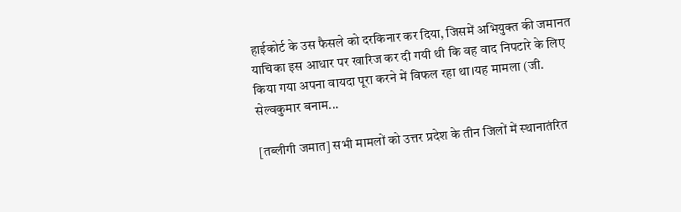हाईकोर्ट के उस फैसले को दरकिनार कर दिया, जिसमें अभियुक्त की जमानत याचिका इस आधार पर खारिज कर दी गयी थी कि वह वाद निपटारे के लिए किया गया अपना वायदा पूरा करने में विफल रहा था।यह मामला (जी. सेल्वकुमार बनाम...

[तब्लीगी जमात] सभी मामलों को उत्तर प्रदेश के तीन जिलों में स्‍थानातं‌रित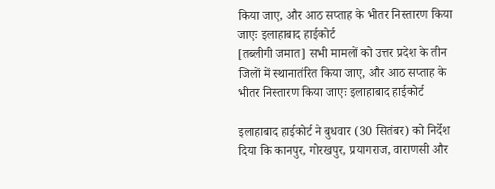किया जाए, और आठ सप्ताह के भीतर ‌निस्तारण किया जाएः इलाहाबाद हाईकोर्ट
[तब्लीगी जमात] सभी मामलों को उत्तर प्रदेश के तीन जिलों में स्‍थानातं‌रित किया जाए, और आठ सप्ताह के भीतर ‌निस्तारण किया जाएः इलाहाबाद हाईकोर्ट

इलाहाबाद हाईकोर्ट ने बुधवार (30 सितंबर) को निर्देश दिया कि कानपुर, गोरखपुर, प्रयागराज, वाराणसी और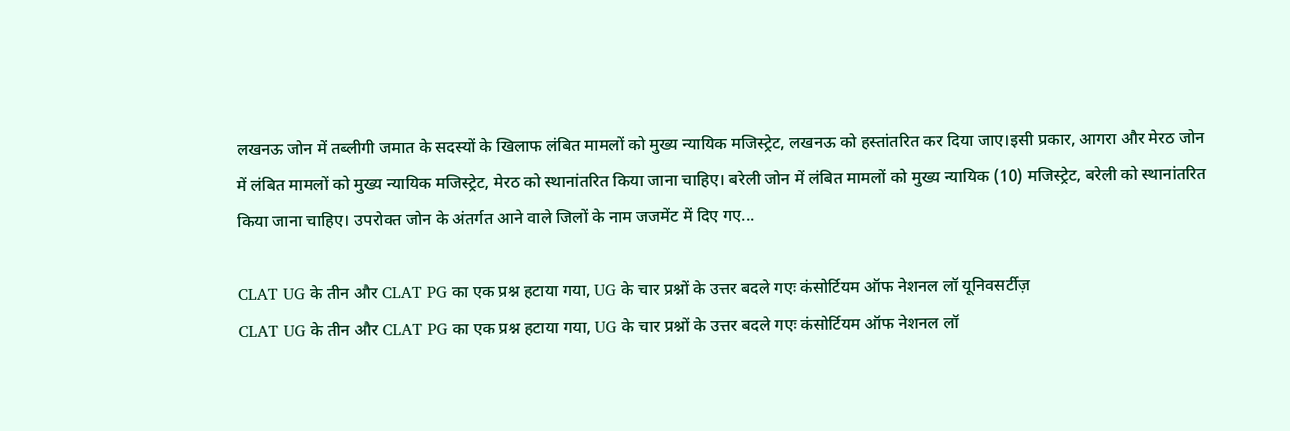लखनऊ जोन में तब्लीगी जमात के सदस्यों के खिलाफ लंबित मामलों को मुख्य न्यायिक मजिस्ट्रेट, लखनऊ को हस्तांतरित कर दिया जाए।इसी प्रकार, आगरा और मेरठ जोन में लंबित मामलों को मुख्य न्यायिक मजिस्ट्रेट, मेरठ को स्थानांतरित किया जाना चाहिए। बरेली जोन में लंबित मामलों को मुख्य न्यायिक (10) मजिस्ट्रेट, बरेली को स्थानांतरित किया जाना चाहिए। उपरोक्त जोन के अंतर्गत आने वाले जिलों के नाम जजमेंट में दिए गए...

CLAT UG के तीन और CLAT PG का एक प्रश्न हटाया गया, UG के चार प्रश्नों के उत्तर बदले गएः कंसोर्टियम ऑफ नेशनल लॉ यूनिवसर्टीज़
CLAT UG के तीन और CLAT PG का एक प्रश्न हटाया गया, UG के चार प्रश्नों के उत्तर बदले गएः कंसोर्टियम ऑफ नेशनल लॉ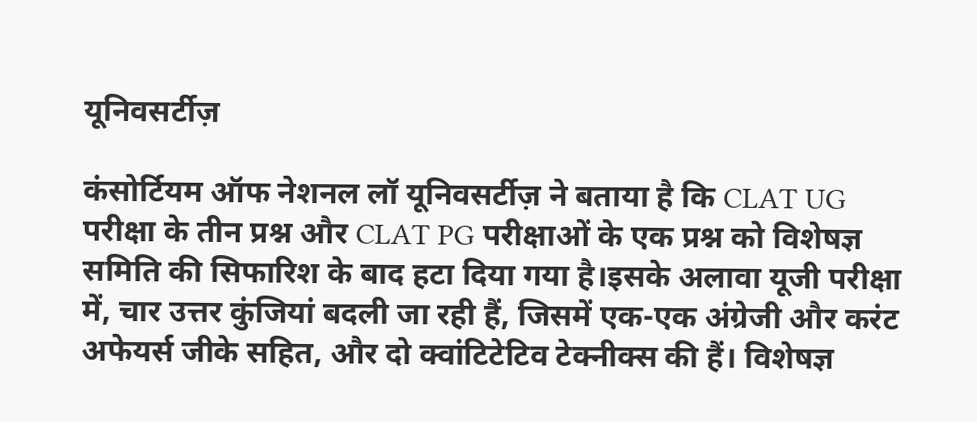यूनिवसर्टीज़

कंसोर्टियम ऑफ नेशनल लॉ यूनिवसर्टीज़ ने बताया है कि CLAT UG परीक्षा के तीन प्रश्न और CLAT PG परीक्षाओं के एक प्रश्न को विशेषज्ञ समिति की सिफारिश के बाद हटा दिया गया है।इसके अलावा यूजी परीक्षा में, चार उत्तर कुंजियां बदली जा रही हैं, जिसमें एक-एक अंग्रेजी और करंट अफेयर्स जीके सहित, और दो क्वांटिटेटिव टेक्नीक्स की हैं। विशेषज्ञ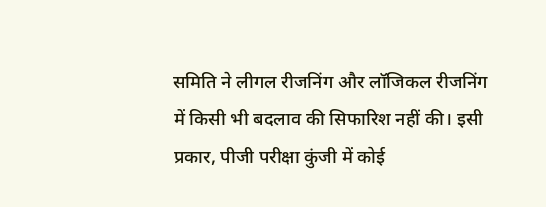समिति ने लीगल रीजनिंग और लॉजिकल रीजनिंग में किसी भी बदलाव की सिफारिश नहीं की। इसी प्रकार, पीजी परीक्षा कुंजी में कोई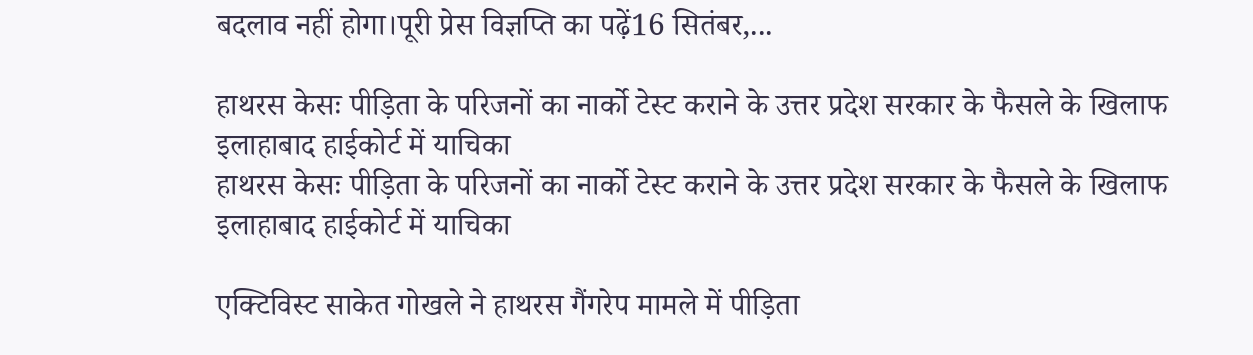बदलाव नहीं होगा।पूरी प्रेस विज्ञप्ति का पढ़ें16 सितंबर,...

हाथरस केसः पीड़िता के परिजनों का नार्को टेस्ट कराने के उत्तर प्रदेश सरकार के फैसले के खिलाफ इलाहाबाद हाईकोर्ट में य‌ाचिका
हाथरस केसः पीड़िता के परिजनों का नार्को टेस्ट कराने के उत्तर प्रदेश सरकार के फैसले के खिलाफ इलाहाबाद हाईकोर्ट में य‌ाचिका

एक्टिविस्ट साकेत गोखले ने हाथरस गैंगरेप मामले में पीड़िता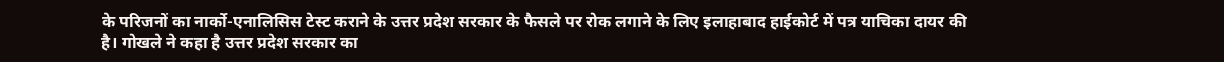के परिजनों का नार्को-एनालिसिस टेस्ट कराने के उत्तर प्रदेश सरकार के फैसले पर रोक लगाने के लिए इलाहाबाद हाईकोर्ट में पत्र याचिका दायर की है। गोखले ने कहा है उत्तर प्रदेश सरकार का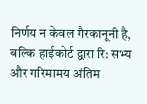निर्णय न केवल गैरकानूनी है, बल्‍कि हाईकोर्ट द्वारा रि: सभ्य और गरिमामय अंतिम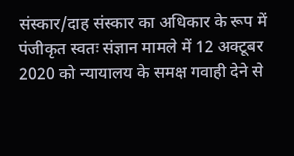संस्कार/दाह संस्कार का अधिकार के रूप में पंजीकृत स्वतः संज्ञान मामले में 12 अक्टूबर 2020 को न्यायालय के समक्ष गवाही देने से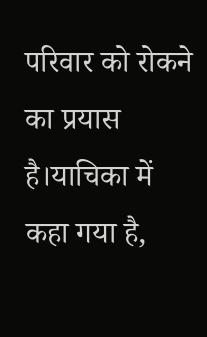परिवार को रोकने का प्रयास है।या‌चिका में कहा गया है,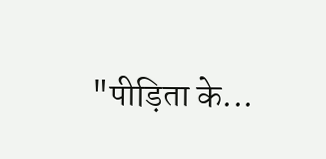"पीड़िता के...